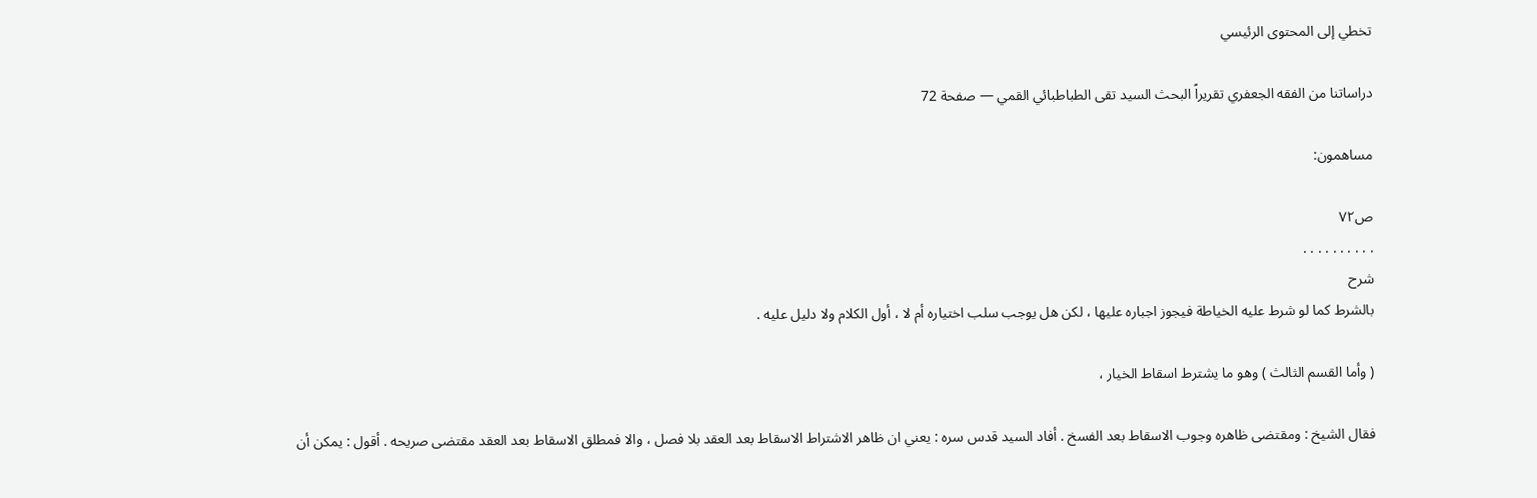تخطي إلى المحتوى الرئيسي

دراساتنا من الفقه الجعفري تقريراً البحث السيد تقى الطباطبائي القمي — صفحة 72

مساهمون:

ص٧٢
. . . . . . . . . .
شرح
بالشرط كما لو شرط عليه الخياطة فيجوز اجباره عليها ، لكن هل يوجب سلب اختياره أم لا ، أول الكلام ولا دليل عليه .

( وأما القسم الثالث ) وهو ما يشترط اسقاط الخيار ،

فقال الشيخ : ومقتضى ظاهره وجوب الاسقاط بعد الفسخ . أفاد السيد قدس سره : يعني ان ظاهر الاشتراط الاسقاط بعد العقد بلا فصل ، والا فمطلق الاسقاط بعد العقد مقتضى صريحه . أقول : يمكن أن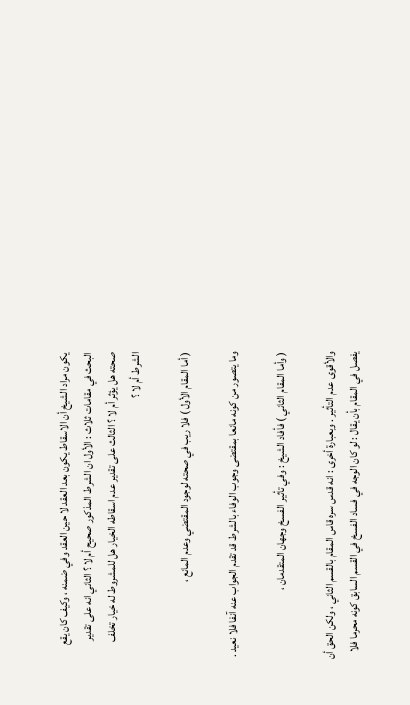يكون مراد الشيخ أن الاسقاط يكون بعد العقد لا حين العقد وفي ضمنه ، وكيف كان يقع البحث في مقامات ثلاث : الأول ان الشرط المذكور صحيح أم لا ؟ الثاني انه على تقدير صحته هل يؤثر أم لا ؟ الثالث على تقدير عدم اسقاطه الخيار هل للمشروط له خيار تخلف الشرط أم لا ؟

( أما المقام الأول ) فلا ريب في صحته لوجود المقتضي وعدم المانع ،

وما يتصور من كونه مانعا بمقتضى وجوب الوفاء بالشرط قد تقدم الجواب عنه آنفا فلا نعيد .

( وأما المقام الثاني ) فأفاد الشيخ : وفي تأثير الفسخ وجهان المتقدمان ،

والأقوى عدم التأثير . وبعبارة أخرى : انه قدس سره قاس المقام بالقسم الثاني ، ولكن الحق أن يفصل في المقام بأن يقال : لو كان الوجه في فساد الفسخ في القسم السابق كونه محرما فلا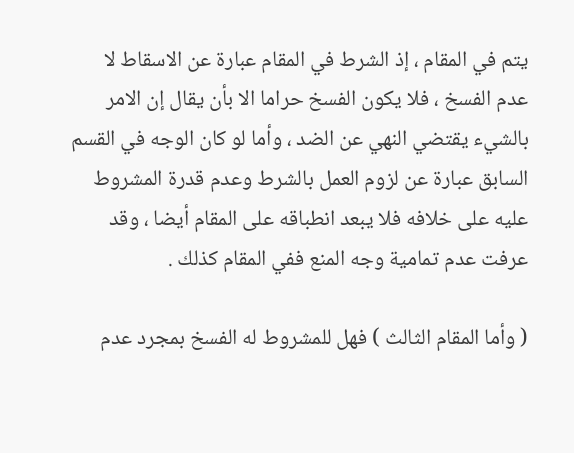يتم في المقام ، إذ الشرط في المقام عبارة عن الاسقاط لا عدم الفسخ ، فلا يكون الفسخ حراما الا بأن يقال إن الامر بالشيء يقتضي النهي عن الضد ، وأما لو كان الوجه في القسم السابق عبارة عن لزوم العمل بالشرط وعدم قدرة المشروط عليه على خلافه فلا يبعد انطباقه على المقام أيضا ، وقد عرفت عدم تمامية وجه المنع ففي المقام كذلك .

( وأما المقام الثالث ) فهل للمشروط له الفسخ بمجرد عدم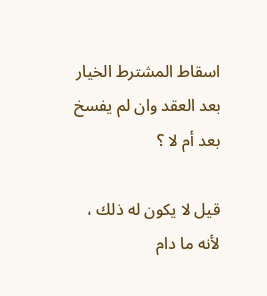اسقاط المشترط الخيار بعد العقد وان لم يفسخ بعد أم لا ؟

قيل لا يكون له ذلك ، لأنه ما دام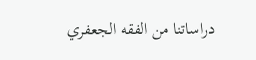دراساتنا من الفقه الجعفري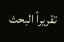تقريراً البحث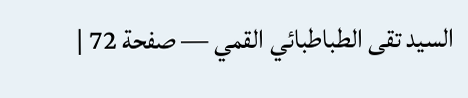السيد تقى الطباطبائي القمي — صفحة 72 |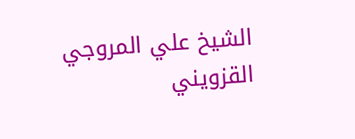الشيخ علي المروجي القزويني